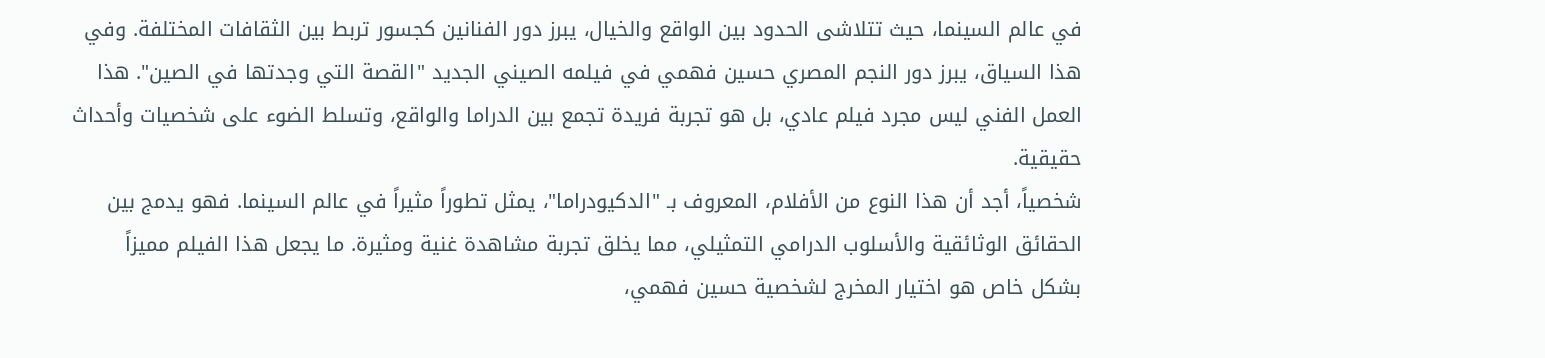في عالم السينما، حيث تتلاشى الحدود بين الواقع والخيال، يبرز دور الفنانين كجسور تربط بين الثقافات المختلفة. وفي هذا السياق، يبرز دور النجم المصري حسين فهمي في فيلمه الصيني الجديد "القصة التي وجدتها في الصين". هذا العمل الفني ليس مجرد فيلم عادي، بل هو تجربة فريدة تجمع بين الدراما والواقع، وتسلط الضوء على شخصيات وأحداث حقيقية.
شخصياً، أجد أن هذا النوع من الأفلام، المعروف بـ "الدكيودراما"، يمثل تطوراً مثيراً في عالم السينما. فهو يدمج بين الحقائق الوثائقية والأسلوب الدرامي التمثيلي، مما يخلق تجربة مشاهدة غنية ومثيرة. ما يجعل هذا الفيلم مميزاً بشكل خاص هو اختيار المخرج لشخصية حسين فهمي،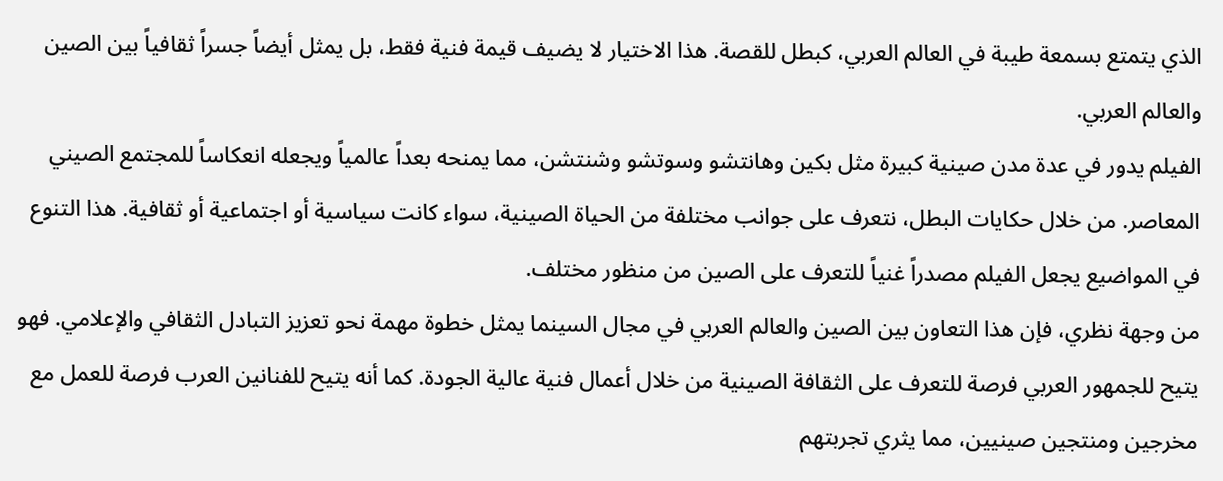الذي يتمتع بسمعة طيبة في العالم العربي، كبطل للقصة. هذا الاختيار لا يضيف قيمة فنية فقط، بل يمثل أيضاً جسراً ثقافياً بين الصين والعالم العربي.
الفيلم يدور في عدة مدن صينية كبيرة مثل بكين وهانتشو وسوتشو وشنتشن، مما يمنحه بعداً عالمياً ويجعله انعكاساً للمجتمع الصيني المعاصر. من خلال حكايات البطل، نتعرف على جوانب مختلفة من الحياة الصينية، سواء كانت سياسية أو اجتماعية أو ثقافية. هذا التنوع في المواضيع يجعل الفيلم مصدراً غنياً للتعرف على الصين من منظور مختلف.
من وجهة نظري، فإن هذا التعاون بين الصين والعالم العربي في مجال السينما يمثل خطوة مهمة نحو تعزيز التبادل الثقافي والإعلامي. فهو يتيح للجمهور العربي فرصة للتعرف على الثقافة الصينية من خلال أعمال فنية عالية الجودة. كما أنه يتيح للفنانين العرب فرصة للعمل مع مخرجين ومنتجين صينيين، مما يثري تجربتهم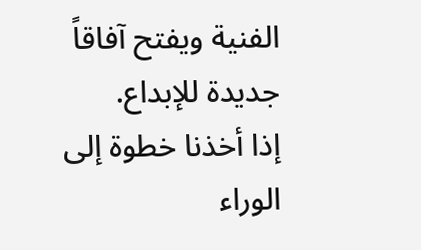الفنية ويفتح آفاقاً جديدة للإبداع.
إذا أخذنا خطوة إلى الوراء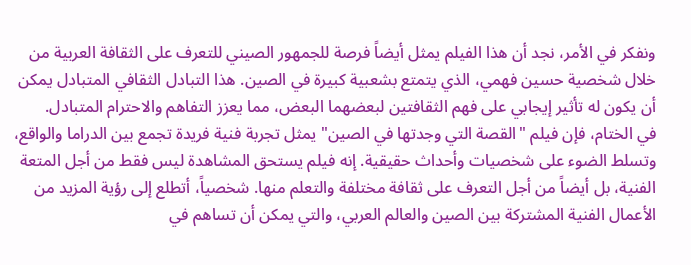ونفكر في الأمر، نجد أن هذا الفيلم يمثل أيضاً فرصة للجمهور الصيني للتعرف على الثقافة العربية من خلال شخصية حسين فهمي، الذي يتمتع بشعبية كبيرة في الصين. هذا التبادل الثقافي المتبادل يمكن أن يكون له تأثير إيجابي على فهم الثقافتين لبعضهما البعض، مما يعزز التفاهم والاحترام المتبادل.
في الختام، فإن فيلم "القصة التي وجدتها في الصين" يمثل تجربة فنية فريدة تجمع بين الدراما والواقع، وتسلط الضوء على شخصيات وأحداث حقيقية. إنه فيلم يستحق المشاهدة ليس فقط من أجل المتعة الفنية، بل أيضاً من أجل التعرف على ثقافة مختلفة والتعلم منها. شخصياً، أتطلع إلى رؤية المزيد من الأعمال الفنية المشتركة بين الصين والعالم العربي، والتي يمكن أن تساهم في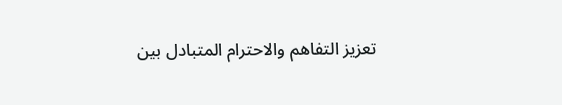تعزيز التفاهم والاحترام المتبادل بين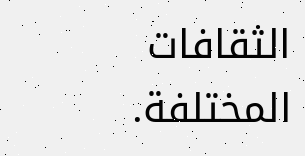الثقافات المختلفة.